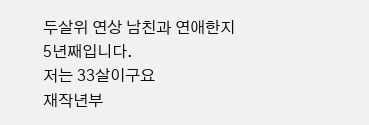두살위 연상 남친과 연애한지 5년째입니다.
저는 33살이구요
재작년부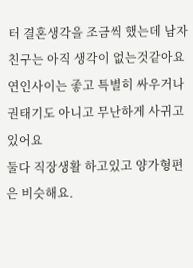터 결혼생각을 조금씩 했는데 남자친구는 아직 생각이 없는것같아요
연인사이는 좋고 특별히 싸우거나 권태기도 아니고 무난하게 사귀고있어요
둘다 직장생활 하고있고 양가형편은 비슷해요.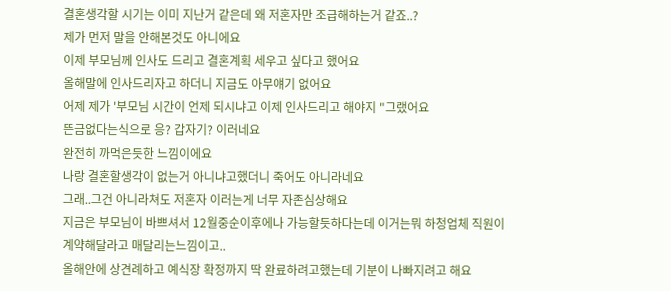결혼생각할 시기는 이미 지난거 같은데 왜 저혼자만 조급해하는거 같죠..?
제가 먼저 말을 안해본것도 아니에요
이제 부모님께 인사도 드리고 결혼계획 세우고 싶다고 했어요
올해말에 인사드리자고 하더니 지금도 아무얘기 없어요
어제 제가 '부모님 시간이 언제 되시냐고 이제 인사드리고 해야지 "그랬어요
뜬금없다는식으로 응? 갑자기? 이러네요
완전히 까먹은듯한 느낌이에요
나랑 결혼할생각이 없는거 아니냐고했더니 죽어도 아니라네요
그래..그건 아니라쳐도 저혼자 이러는게 너무 자존심상해요
지금은 부모님이 바쁘셔서 12월중순이후에나 가능할듯하다는데 이거는뭐 하청업체 직원이 계약해달라고 매달리는느낌이고..
올해안에 상견례하고 예식장 확정까지 딱 완료하려고했는데 기분이 나빠지려고 해요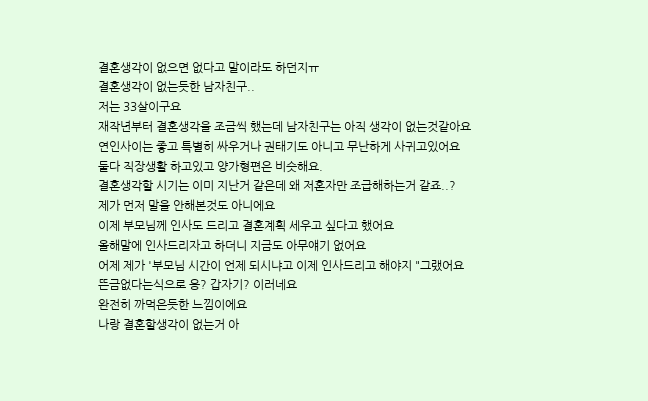결혼생각이 없으면 없다고 말이라도 하던지ㅠ
결혼생각이 없는듯한 남자친구..
저는 33살이구요
재작년부터 결혼생각을 조금씩 했는데 남자친구는 아직 생각이 없는것같아요
연인사이는 좋고 특별히 싸우거나 권태기도 아니고 무난하게 사귀고있어요
둘다 직장생활 하고있고 양가형편은 비슷해요.
결혼생각할 시기는 이미 지난거 같은데 왜 저혼자만 조급해하는거 같죠..?
제가 먼저 말을 안해본것도 아니에요
이제 부모님께 인사도 드리고 결혼계획 세우고 싶다고 했어요
올해말에 인사드리자고 하더니 지금도 아무얘기 없어요
어제 제가 '부모님 시간이 언제 되시냐고 이제 인사드리고 해야지 "그랬어요
뜬금없다는식으로 응? 갑자기? 이러네요
완전히 까먹은듯한 느낌이에요
나랑 결혼할생각이 없는거 아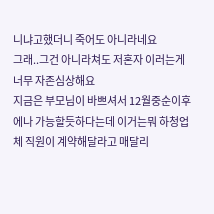니냐고했더니 죽어도 아니라네요
그래..그건 아니라쳐도 저혼자 이러는게 너무 자존심상해요
지금은 부모님이 바쁘셔서 12월중순이후에나 가능할듯하다는데 이거는뭐 하청업체 직원이 계약해달라고 매달리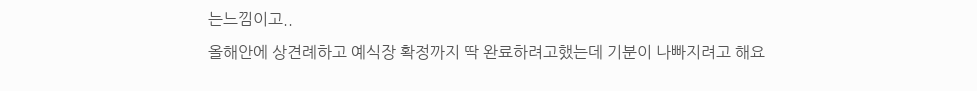는느낌이고..
올해안에 상견례하고 예식장 확정까지 딱 완료하려고했는데 기분이 나빠지려고 해요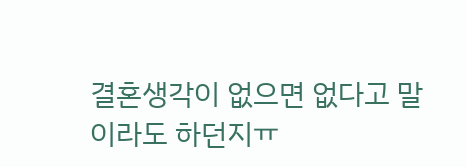결혼생각이 없으면 없다고 말이라도 하던지ㅠ